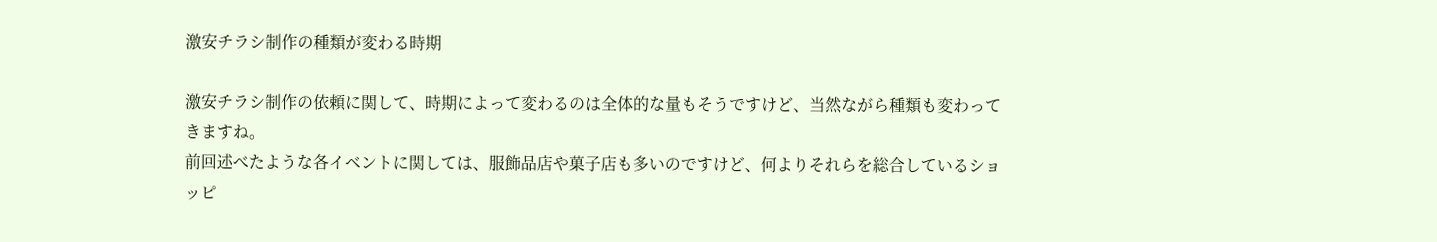激安チラシ制作の種類が変わる時期

激安チラシ制作の依頼に関して、時期によって変わるのは全体的な量もそうですけど、当然ながら種類も変わってきますね。
前回述べたような各イベントに関しては、服飾品店や菓子店も多いのですけど、何よりそれらを総合しているショッピ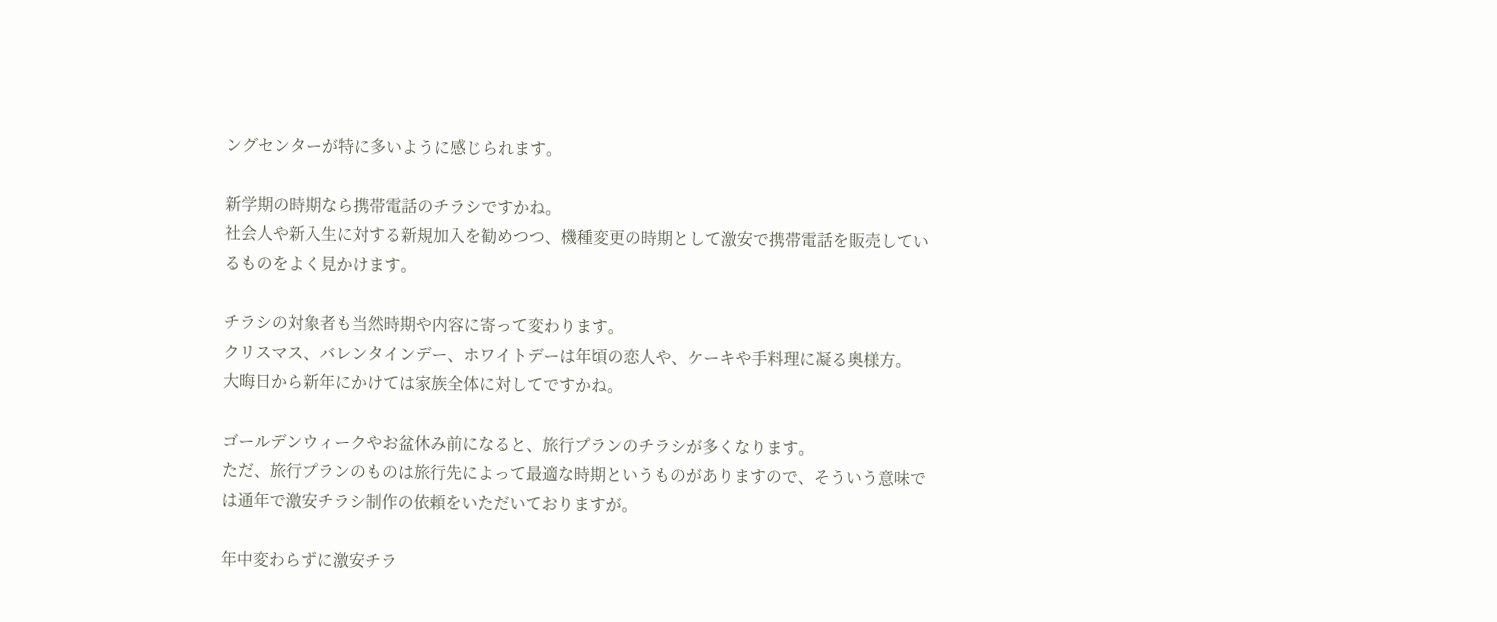ングセンターが特に多いように感じられます。

新学期の時期なら携帯電話のチラシですかね。
社会人や新入生に対する新規加入を勧めつつ、機種変更の時期として激安で携帯電話を販売しているものをよく見かけます。

チラシの対象者も当然時期や内容に寄って変わります。
クリスマス、バレンタインデー、ホワイトデーは年頃の恋人や、ケーキや手料理に凝る奥様方。
大晦日から新年にかけては家族全体に対してですかね。

ゴールデンウィークやお盆休み前になると、旅行プランのチラシが多くなります。
ただ、旅行プランのものは旅行先によって最適な時期というものがありますので、そういう意味では通年で激安チラシ制作の依頼をいただいておりますが。

年中変わらずに激安チラ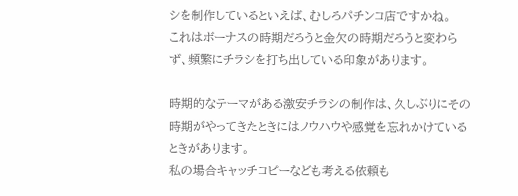シを制作しているといえば、むしろパチンコ店ですかね。
これはボーナスの時期だろうと金欠の時期だろうと変わらず、頻繁にチラシを打ち出している印象があります。

時期的なテーマがある激安チラシの制作は、久しぶりにその時期がやってきたときにはノウハウや感覚を忘れかけているときがあります。
私の場合キャッチコピーなども考える依頼も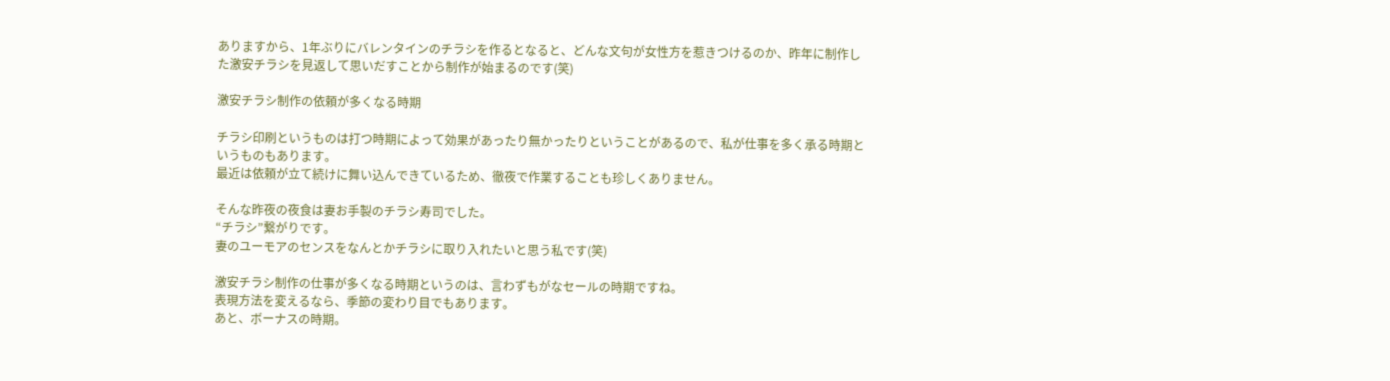ありますから、1年ぶりにバレンタインのチラシを作るとなると、どんな文句が女性方を惹きつけるのか、昨年に制作した激安チラシを見返して思いだすことから制作が始まるのです(笑)

激安チラシ制作の依頼が多くなる時期

チラシ印刷というものは打つ時期によって効果があったり無かったりということがあるので、私が仕事を多く承る時期というものもあります。
最近は依頼が立て続けに舞い込んできているため、徹夜で作業することも珍しくありません。

そんな昨夜の夜食は妻お手製のチラシ寿司でした。
“チラシ”繋がりです。
妻のユーモアのセンスをなんとかチラシに取り入れたいと思う私です(笑)

激安チラシ制作の仕事が多くなる時期というのは、言わずもがなセールの時期ですね。
表現方法を変えるなら、季節の変わり目でもあります。
あと、ボーナスの時期。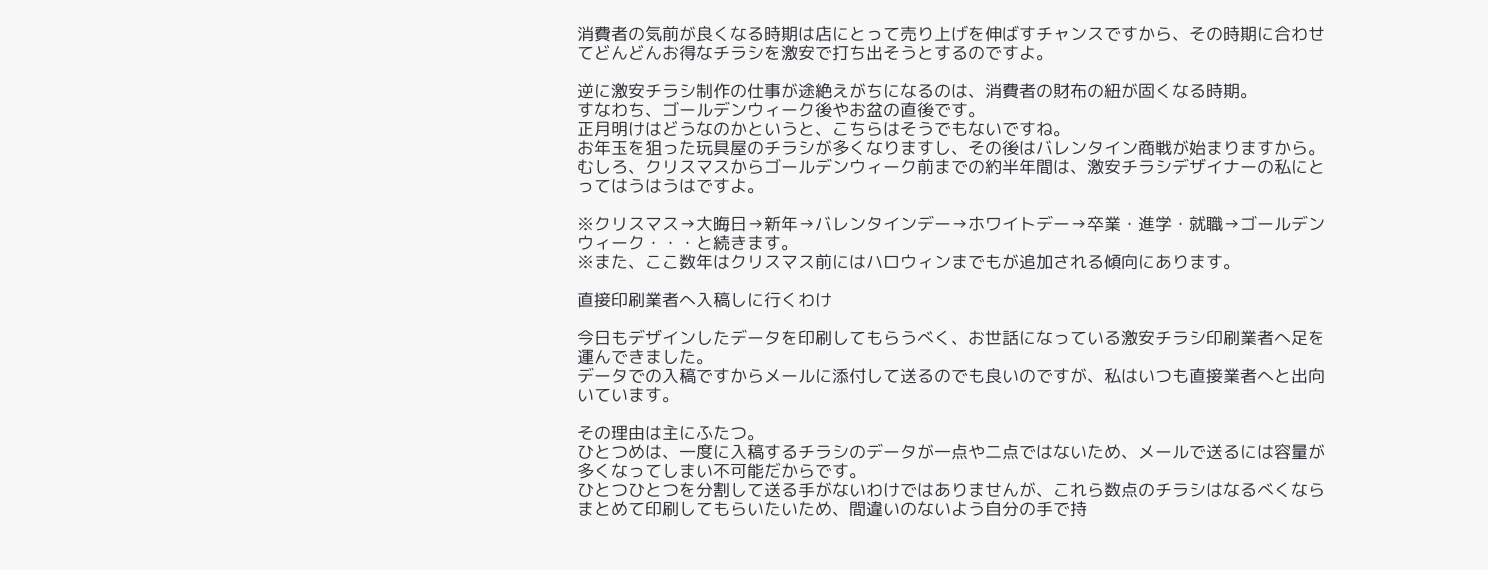消費者の気前が良くなる時期は店にとって売り上げを伸ばすチャンスですから、その時期に合わせてどんどんお得なチラシを激安で打ち出そうとするのですよ。

逆に激安チラシ制作の仕事が途絶えがちになるのは、消費者の財布の紐が固くなる時期。
すなわち、ゴールデンウィーク後やお盆の直後です。
正月明けはどうなのかというと、こちらはそうでもないですね。
お年玉を狙った玩具屋のチラシが多くなりますし、その後はバレンタイン商戦が始まりますから。
むしろ、クリスマスからゴールデンウィーク前までの約半年間は、激安チラシデザイナーの私にとってはうはうはですよ。

※クリスマス→大晦日→新年→バレンタインデー→ホワイトデー→卒業・進学・就職→ゴールデンウィーク・・・と続きます。
※また、ここ数年はクリスマス前にはハロウィンまでもが追加される傾向にあります。

直接印刷業者へ入稿しに行くわけ

今日もデザインしたデータを印刷してもらうべく、お世話になっている激安チラシ印刷業者へ足を運んできました。
データでの入稿ですからメールに添付して送るのでも良いのですが、私はいつも直接業者へと出向いています。

その理由は主にふたつ。
ひとつめは、一度に入稿するチラシのデータが一点や二点ではないため、メールで送るには容量が多くなってしまい不可能だからです。
ひとつひとつを分割して送る手がないわけではありませんが、これら数点のチラシはなるべくならまとめて印刷してもらいたいため、間違いのないよう自分の手で持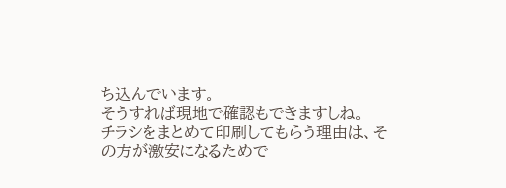ち込んでいます。
そうすれば現地で確認もできますしね。
チラシをまとめて印刷してもらう理由は、その方が激安になるためで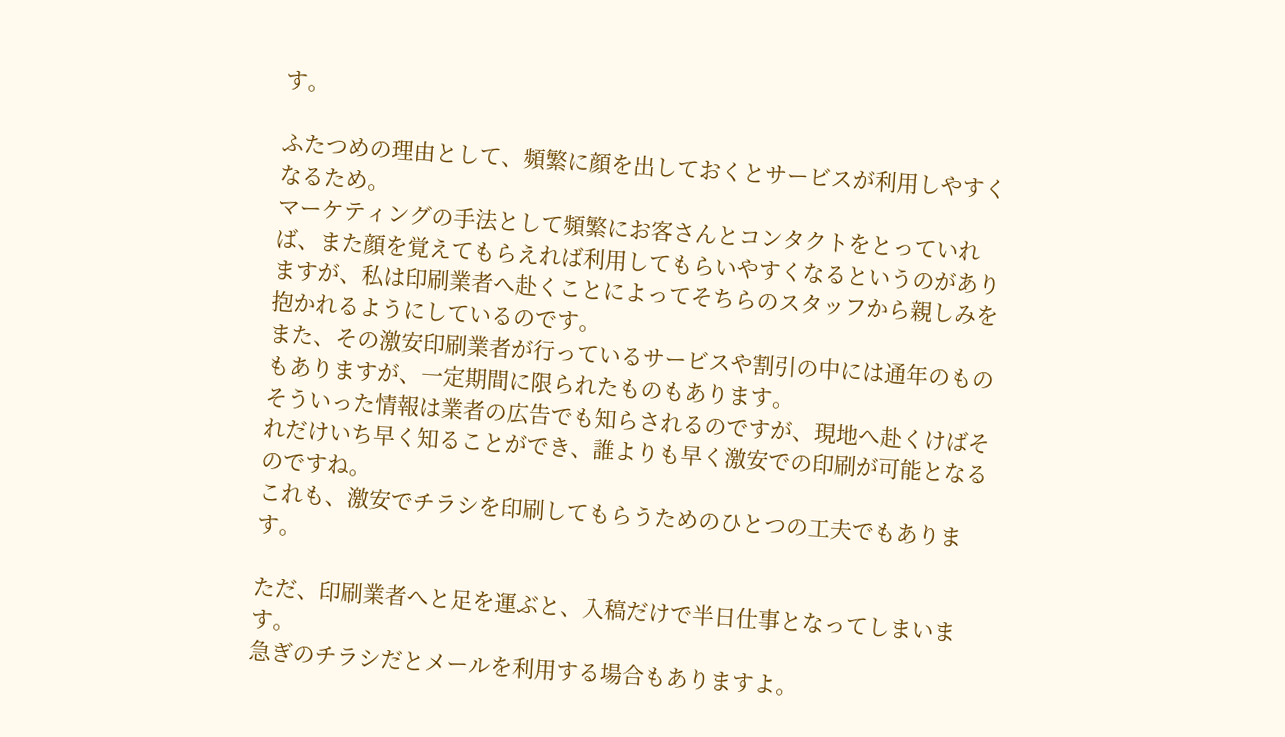す。

ふたつめの理由として、頻繁に顔を出しておくとサービスが利用しやすくなるため。
マーケティングの手法として頻繁にお客さんとコンタクトをとっていれば、また顔を覚えてもらえれば利用してもらいやすくなるというのがありますが、私は印刷業者へ赴くことによってそちらのスタッフから親しみを抱かれるようにしているのです。
また、その激安印刷業者が行っているサービスや割引の中には通年のものもありますが、一定期間に限られたものもあります。
そういった情報は業者の広告でも知らされるのですが、現地へ赴くけばそれだけいち早く知ることができ、誰よりも早く激安での印刷が可能となるのですね。
これも、激安でチラシを印刷してもらうためのひとつの工夫でもあります。

ただ、印刷業者へと足を運ぶと、入稿だけで半日仕事となってしまいます。
急ぎのチラシだとメールを利用する場合もありますよ。